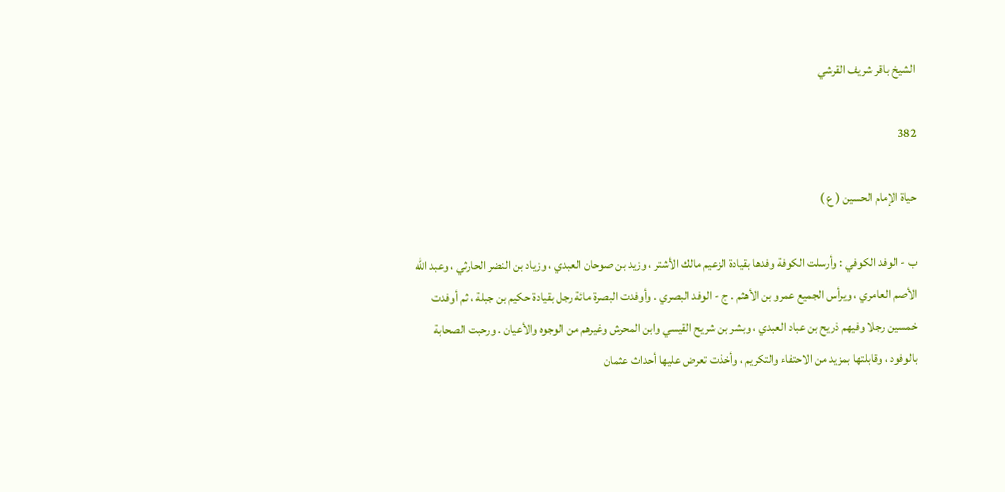الشيخ باقر شريف القرشي

382

حياة الإمام الحسين ( ع )

ب - الوفد الكوفي : وأرسلت الكوفة وفدها بقيادة الزعيم مالك الأشتر ، وزيد بن صوحان العبدي ، وزياد بن النضر الحارثي ، وعبد اللّه الأصم العامري ، ويرأس الجميع عمرو بن الأهثم . ج - الوفد البصري . وأوفدت البصرة مائة رجل بقيادة حكيم بن جبلة ، ثم أوفدت خمسين رجلا وفيهم ذريح بن عباد العبدي ، وبشر بن شريح القيسي وابن المحرش وغيرهم من الوجوه والأعيان . ورحبت الصحابة بالوفود ، وقابلتها بمزيد من الاحتفاء والتكريم ، وأخذت تعرض عليها أحداث عثمان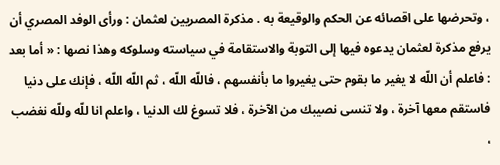، وتحرضها على اقصائه عن الحكم والوقيعة به . مذكرة المصريين لعثمان : ورأى الوفد المصري أن يرفع مذكرة لعثمان يدعوه فيها إلى التوبة والاستقامة في سياسته وسلوكه وهذا نصها : « أما بعد : فاعلم أن اللّه لا يغير ما بقوم حتى يغيروا ما بأنفسهم ، فاللّه اللّه ، ثم اللّه اللّه ، فإنك على دنيا فاستقم معها آخرة ، ولا تنسى نصيبك من الآخرة ، فلا تسوغ لك الدنيا ، واعلم انا للّه وللّه نغضب ،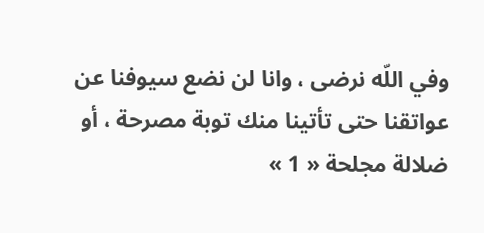وفي اللّه نرضى ، وانا لن نضع سيوفنا عن عواتقنا حتى تأتينا منك توبة مصرحة ، أو ضلالة مجلحة « 1 »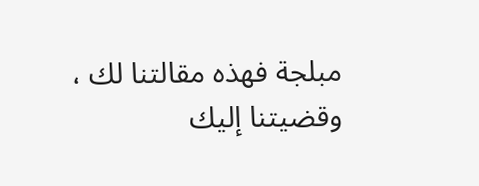مبلجة فهذه مقالتنا لك ، وقضيتنا إليك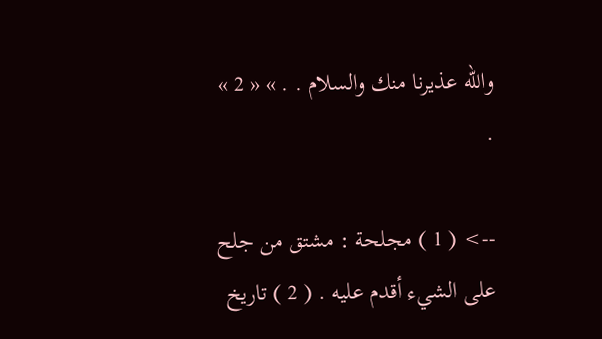واللّه عذيرنا منك والسلام . . » « 2 » .

--> ( 1 ) مجلحة : مشتق من جلح على الشيء أقدم عليه . ( 2 ) تاريخ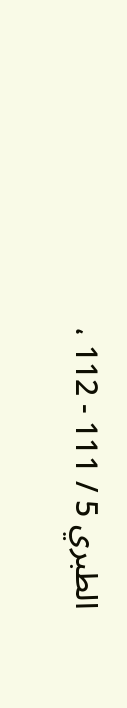الطبري 5 / 111 - 112 ،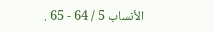الأنساب 5 / 64 - 65 .